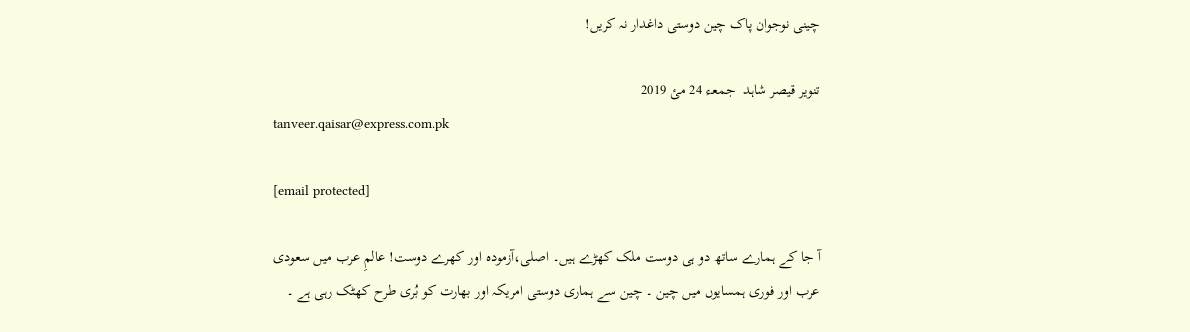چینی نوجوان پاک چین دوستی داغدار نہ کریں!

تنویر قیصر شاہد  جمعـء 24 مئ 2019
tanveer.qaisar@express.com.pk

[email protected]

آ جا کے ہمارے ساتھ دو ہی دوست ملک کھڑے ہیں۔ اصلی،آزمودہ اور کھرے دوست! عالمِ عرب میں سعودی عرب اور فوری ہمسایوں میں چین ۔ چین سے ہماری دوستی امریکہ اور بھارت کو بُری طرح کھٹک رہی ہے ۔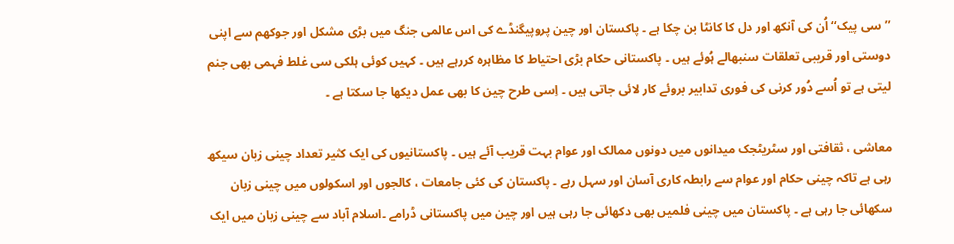’’سی پیک‘‘ اُن کی آنکھ اور دل کا کانٹا بن چکا ہے ۔ پاکستان اور چین پروپیگنڈے کی اس عالمی جنگ میں بڑی مشکل اور جوکھم سے اپنی دوستی اور قریبی تعلقات سنبھالے ہُوئے ہیں ۔ پاکستانی حکام بڑی احتیاط کا مظاہرہ کررہے ہیں ۔ کہیں کوئی ہلکی سی غلط فہمی بھی جنم لیتی ہے تو اُسے دُور کرنی کی فوری تدابیر بروئے کار لائی جاتی ہیں ۔ اِسی طرح چین کا بھی عمل دیکھا جا سکتا ہے ۔

معاشی ، ثقافتی اور سٹریٹجک میدانوں میں دونوں ممالک اور عوام بہت قریب آئے ہیں ۔ پاکستانیوں کی ایک کثیر تعداد چینی زبان سیکھ رہی ہے تاکہ چینی حکام اور عوام سے رابطہ کاری آسان اور سہل رہے ۔ پاکستان کی کئی جامعات ، کالجوں اور اسکولوں میں چینی زبان سکھائی جا رہی ہے ۔ پاکستان میں چینی فلمیں بھی دکھائی جا رہی ہیں اور چین میں پاکستانی ڈرامے ۔اسلام آباد سے چینی زبان میں ایک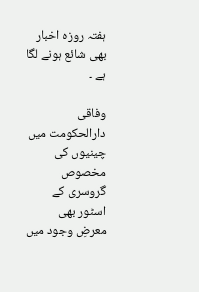ہفتہ روزہ اخبار بھی شائع ہونے لگا ہے ۔

وفاقی دارالحکومت میں چینیوں کی مخصوص گروسری کے اسٹور بھی معرضِ وجود میں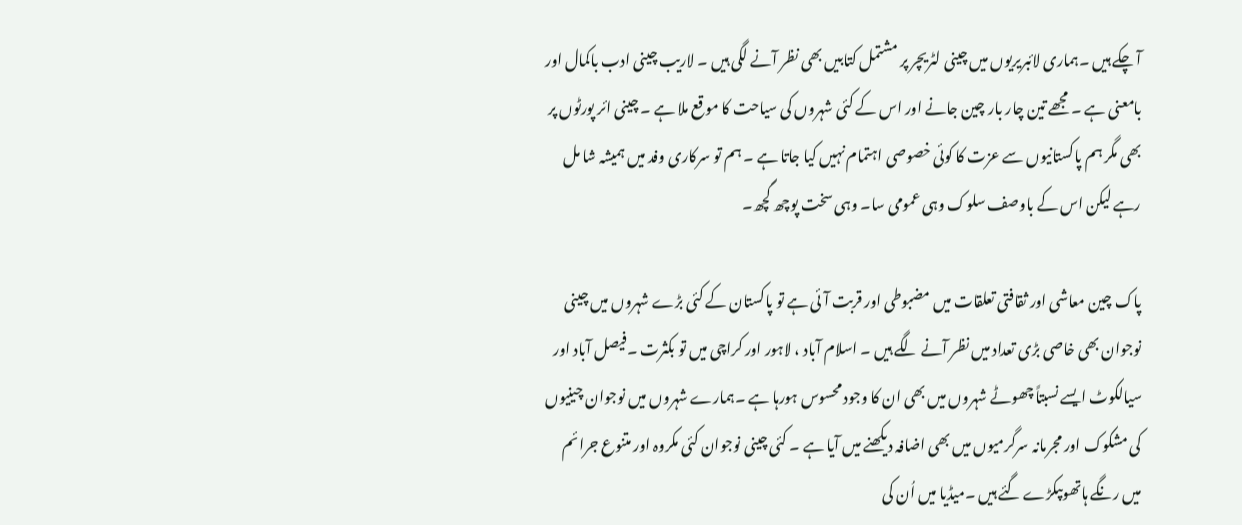آ چکے ہیں ۔ہماری لائبریریوں میں چینی لٹریچر پر مشتمل کتابیں بھی نظر آنے لگی ہیں ۔ لاریب چینی ادب باکمال اور بامعنی ہے ۔ مجھے تین چار بار چین جانے اور اس کے کئی شہروں کی سیاحت کا موقع ملا ہے ۔ چینی ائر پورٹوں پر بھی مگر ہم پاکستانیوں سے عزت کا کوئی خصوصی اہتمام نہیں کیا جاتا ہے ۔ ہم تو سرکاری وفد میں ہمیشہ شا مل رہے لیکن اس کے باوصف سلوک وہی عمومی سا۔ وہی سخت پوچھ گچھ۔

پاک چین معاشی اور ثقافتی تعلقات میں مضبوطی اور قربت آئی ہے تو پاکستان کے کئی بڑے شہروں میں چینی نوجوان بھی خاصی بڑی تعداد میں نظر آنے لگے ہیں ۔ اسلام آباد ، لاہور اور کراچی میں تو بکثرت ۔فیصل آباد اور سیالکوٹ ایسے نسبتاً چھوٹے شہروں میں بھی ان کا وجود محسوس ہورہا ہے ۔ہمارے شہروں میں نوجوان چینیوں کی مشکوک اور مجرمانہ سرگرمیوں میں بھی اضافہ دیکھنے میں آیا ہے ۔ کئی چینی نوجوان کئی مکروہ اور متنوع جرائم میں رنگے ہاتھوںپکڑے گئے ہیں ۔میڈیا میں اُن کی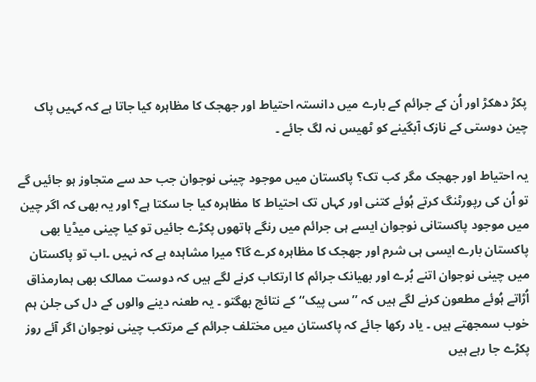پکڑ دھکڑ اور اُن کے جرائم کے بارے میں دانستہ احتیاط اور جھجک کا مظاہرہ کیا جاتا ہے کہ کہیں پاک چین دوستی کے نازک آبگینے کو ٹھیس نہ لگ جائے ۔

یہ احتیاط اور جھجک مگر کب تک؟ پاکستان میں موجود چینی نوجوان جب حد سے متجاوز ہو جائیں گے تو اُن کی رپورٹنگ کرتے ہُوئے کتنی اور کہاں تک احتیاط کا مظاہرہ کیا جا سکتا ہے؟ اور یہ بھی کہ اگر چین میں موجود پاکستانی نوجوان ایسے ہی جرائم میں رنگے ہاتھوں پکڑے جائیں تو کیا چینی میڈیا بھی پاکستان بارے ایسی ہی شرم اور جھجک کا مظاہرہ کرے گا؟ میرا مشاہدہ ہے کہ نہیں ۔اب تو پاکستان میں چینی نوجوان اتنے بُرے اور بھیانک جرائم کا ارتکاب کرنے لگے ہیں کہ دوست ممالک بھی ہمارمذاق اُڑاتے ہُوئے مطعون کرنے لگے ہیں کہ ’’سی پیک‘‘ کے نتائج بھگتو ۔ یہ طعنہ دینے والوں کے دل کی جلن ہم خوب سمجھتے ہیں ۔ یاد رکھا جائے کہ پاکستان میں مختلف جرائم کے مرتکب چینی نوجوان اگر آئے روز پکڑے جا رہے ہیں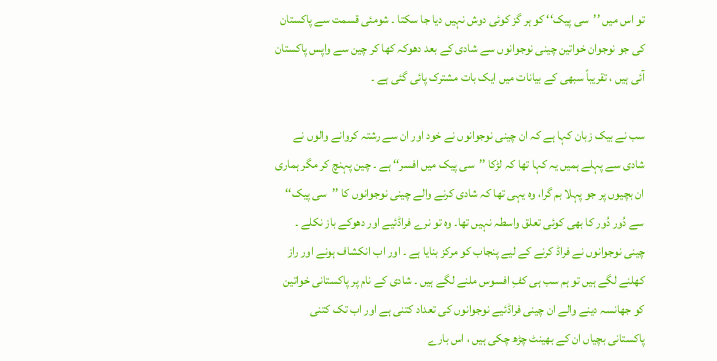تو اس میں ’’سی پیک‘‘ کو ہر گز کوئی دوش نہیں دیا جا سکتا ۔ شومئی قسمت سے پاکستان کی جو نوجوان خواتین چینی نوجوانوں سے شادی کے بعد دھوکہ کھا کر چین سے واپس پاکستان آئی ہیں ، تقریباً سبھی کے بیانات میں ایک بات مشترک پائی گئی ہے ۔

سب نے بیک زبان کہا ہے کہ ان چینی نوجوانوں نے خود اور ان سے رشتہ کروانے والوں نے شادی سے پہلے ہمیں یہ کہا تھا کہ لڑکا ’’سی پیک میں افسر‘‘ ہے ۔ چین پہنچ کر مگر ہماری ان بچیوں پر جو پہلا بم گرا، وہ یہی تھا کہ شادی کرنے والے چینی نوجوانوں کا ’’سی پیک‘‘ سے دُور دُور کا بھی کوئی تعلق واسطہ نہیں تھا۔ وہ تو نرے فراڈئیے اور دھوکے باز نکلے ۔ چینی نوجوانوں نے فراڈ کرنے کے لیے پنجاب کو مرکز بنایا ہے ۔ اور اب انکشاف ہونے اور راز کھلنے لگے ہیں تو ہم سب ہی کفِ افسوس ملنے لگے ہیں ۔ شادی کے نام پر پاکستانی خواتین کو جھانسہ دینے والے ان چینی فراڈئیے نوجوانوں کی تعداد کتنی ہے اور اب تک کتنی پاکستانی بچیاں ان کے بھینٹ چڑھ چکی ہیں ، اس بارے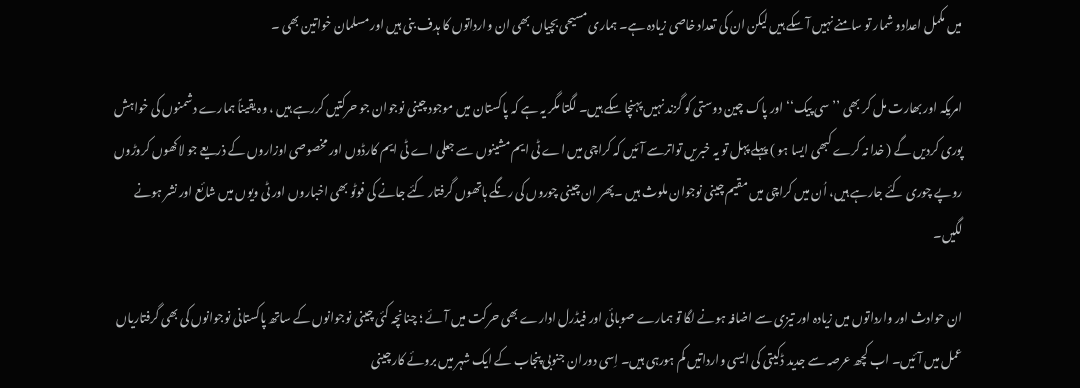میں مکمل اعدادو شمار تو سامنے نہیں آ سکے ہیں لیکن ان کی تعداد خاصی زیادہ ہے۔ ہماری مسیحی بچیاں بھی ان وارداتوں کا ہدف بنی ہیں اور مسلمان خواتین بھی ۔

امریکہ اور بھارت مل کر بھی ’’سی پیک‘‘ اور پاک چین دوستی کو گزند نہیں پہنچا سکے ہیں۔ لگتا مگر یہ ہے کہ پاکستان میں موجود چینی نوجوان جو حرکتیں کررہے ہیں ، وہ یقیناً ہمارے دشمنوں کی خواہش پوری کردیں گے ( خدا نہ کرے کبھی ایسا ہو ) پہلے پہل تو یہ خبریں تواترسے آئیں کہ کراچی میں اے ٹی ایم مشینوں سے جعلی اے ٹی ایم کارڈوں اور مخصوصی اوزاروں کے ذریعے جو لاکھوں کروڑوں روپے چوری کئے جارہے ہیں، اُن میں کراچی میں مقیم چینی نوجوان ملوث ہیں ۔پھر ان چینی چوروں کی رنگے ہاتھوں گرفتار کئے جانے کی فوٹو بھی اخباروں اور ٹی ویوں میں شائع اور نشر ہونے لگیں۔

ان حوادث اور وارداتوں میں زیادہ اور تیزی سے اضافہ ہونے لگا تو ہمارے صوبائی اور فیڈرل ادارے بھی حرکت میں آئے ؛ چنانچہ کئی چینی نوجوانوں کے ساتھ پاکستانی نوجوانوں کی بھی گرفتاریاں عمل میں آئیں۔ اب کچھ عرصہ سے جدید ڈکیتی کی ایسی وارداتیں کم ہورہی ہیں۔ اِسی دوران جنوبی پنجاب کے ایک شہر میں بروئے کار چینی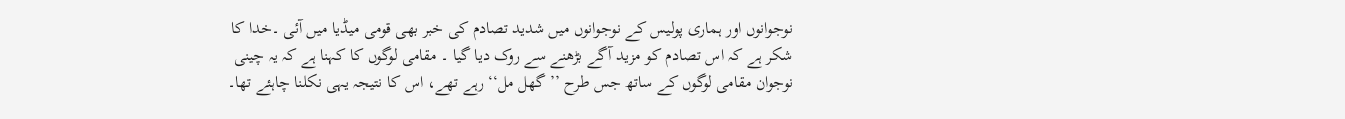نوجوانوں اور ہماری پولیس کے نوجوانوں میں شدید تصادم کی خبر بھی قومی میڈیا میں آئی ۔خدا کا شکر ہے کہ اس تصادم کو مزید آگے بڑھنے سے روک دیا گیا ۔ مقامی لوگوں کا کہنا ہے کہ یہ چینی نوجوان مقامی لوگوں کے ساتھ جس طرح ’’گھل مل‘‘ رہے تھے، اس کا نتیجہ یہی نکلنا چاہئے تھا۔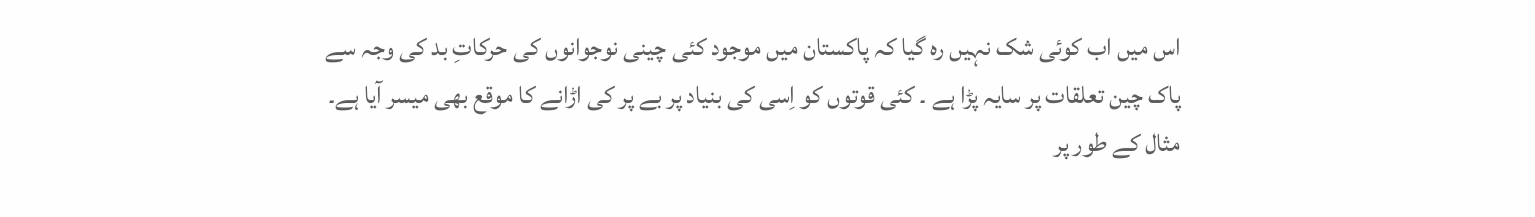اس میں اب کوئی شک نہیں رہ گیا کہ پاکستان میں موجود کئی چینی نوجوانوں کی حرکاتِ بد کی وجہ سے پاک چین تعلقات پر سایہ پڑا ہے ۔ کئی قوتوں کو اِسی کی بنیاد پر بے پر کی اڑانے کا موقع بھی میسر آیا ہے۔ مثال کے طور پر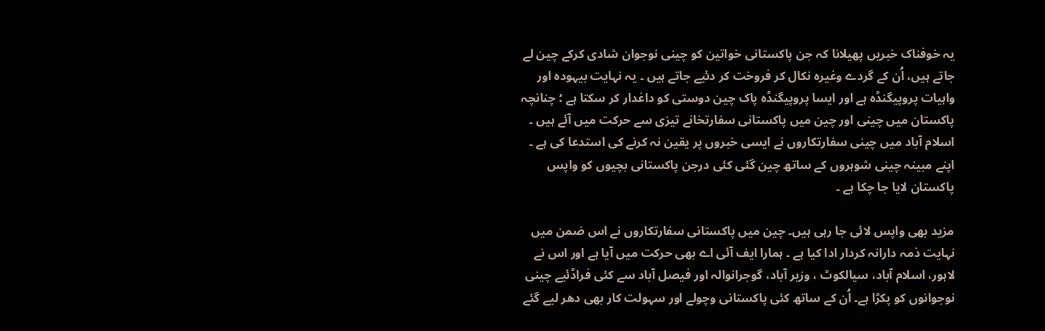یہ خوفناک خبریں پھیلانا کہ جن پاکستانی خواتین کو چینی نوجوان شادی کرکے چین لے جاتے ہیں، اُن کے گردے وغیرہ نکال کر فروخت کر دئیے جاتے ہیں ۔ یہ نہایت بیہودہ اور واہیات پروپیگنڈہ ہے اور ایسا پروپیگنڈہ پاک چین دوستی کو داغدار کر سکتا ہے ؛ چنانچہ پاکستان میں چینی اور چین میں پاکستانی سفارتخانے تیزی سے حرکت میں آئے ہیں ۔ اسلام آباد میں چینی سفارتکاروں نے ایسی خبروں پر یقین نہ کرنے کی استدعا کی ہے ۔ اپنے مبینہ چینی شوہروں کے ساتھ چین گئی کئی درجن پاکستانی بچیوں کو واپس پاکستان لایا جا چکا ہے ۔

مزید بھی واپس لائی جا رہی ہیں۔ چین میں پاکستانی سفارتکاروں نے اس ضمن میں نہایت ذمہ دارانہ کردار ادا کیا ہے ۔ ہمارا ایف آئی اے بھی حرکت میں آیا ہے اور اس نے لاہور، اسلام آباد، سیالکوٹ ، وزیر آباد، گوجرانوالہ اور فیصل آباد سے کئی فراڈئیے چینی نوجوانوں کو پکڑا ہے۔ اُن کے ساتھ کئی پاکستانی وچولے اور سہولت کار بھی دھر لیے گئے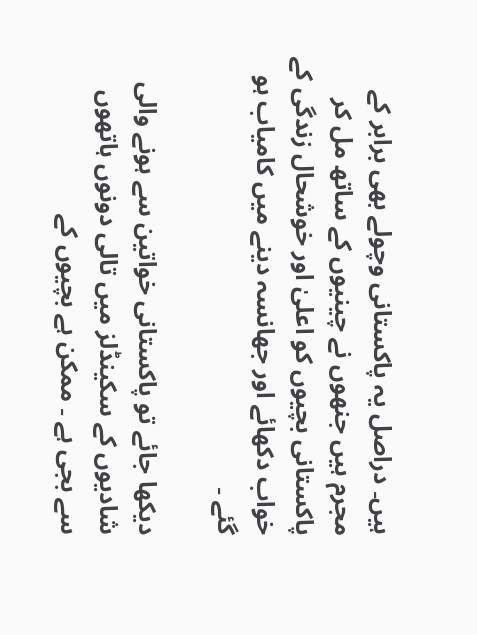ہیں۔ دراصل یہ پاکستانی وچولے بھی برابر کے مجرم ہیں جنھوں نے چینیوں کے ساتھ مل کر پاکستانی بچیوں کو اعلیٰ اور خوشحال زندگی کے خواب دکھائے اور جھانسہ دینے میں کامیاب ہو گئے ۔

دیکھا جائے تو پاکستانی خواتین سے ہونے والی شادیوں کے سکینڈلز میں تالی دونوں ہاتھوں سے بجی ہے ۔ ممکن ہے بچیوں کے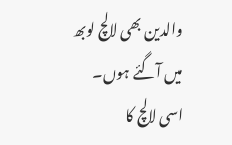والدین بھی لالچ لوبھ میں آگئے ہوں۔ اسی لالچ کا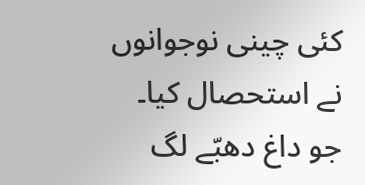کئی چینی نوجوانوں نے استحصال کیا۔ جو داغ دھبّے لگ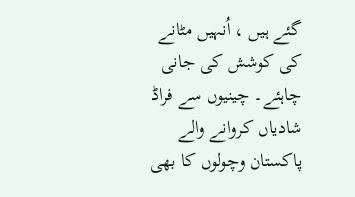گئے ہیں ، اُنہیں مٹانے کی کوشش کی جانی چاہئے۔ چینیوں سے فراڈ شادیاں کروانے والے پاکستان وچولوں کا بھی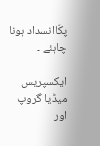پکّاانسداد ہونا چاہئے ۔

ایکسپریس میڈیا گروپ اور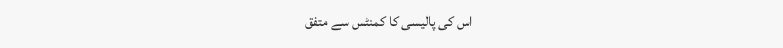اس کی پالیسی کا کمنٹس سے متفق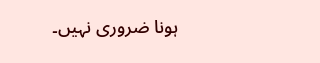ہونا ضروری نہیں۔